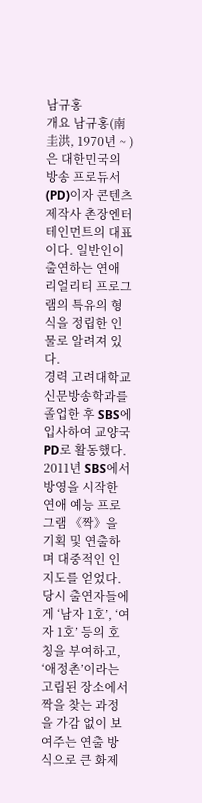남규홍
개요 남규홍(南圭洪, 1970년 ~ )은 대한민국의 방송 프로듀서(PD)이자 콘텐츠 제작사 촌장엔터테인먼트의 대표이다. 일반인이 출연하는 연애 리얼리티 프로그램의 특유의 형식을 정립한 인물로 알려져 있다.
경력 고려대학교 신문방송학과를 졸업한 후 SBS에 입사하여 교양국 PD로 활동했다. 2011년 SBS에서 방영을 시작한 연애 예능 프로그램 《짝》을 기획 및 연출하며 대중적인 인지도를 얻었다. 당시 출연자들에게 ‘남자 1호’, ‘여자 1호’ 등의 호칭을 부여하고, ‘애정촌’이라는 고립된 장소에서 짝을 찾는 과정을 가감 없이 보여주는 연출 방식으로 큰 화제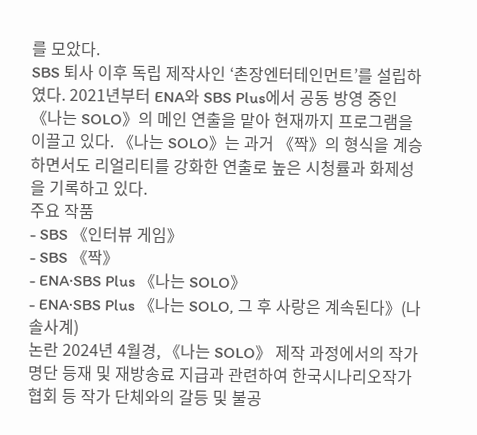를 모았다.
SBS 퇴사 이후 독립 제작사인 ‘촌장엔터테인먼트’를 설립하였다. 2021년부터 ENA와 SBS Plus에서 공동 방영 중인 《나는 SOLO》의 메인 연출을 맡아 현재까지 프로그램을 이끌고 있다. 《나는 SOLO》는 과거 《짝》의 형식을 계승하면서도 리얼리티를 강화한 연출로 높은 시청률과 화제성을 기록하고 있다.
주요 작품
- SBS 《인터뷰 게임》
- SBS 《짝》
- ENA·SBS Plus 《나는 SOLO》
- ENA·SBS Plus 《나는 SOLO, 그 후 사랑은 계속된다》(나솔사계)
논란 2024년 4월경, 《나는 SOLO》 제작 과정에서의 작가 명단 등재 및 재방송료 지급과 관련하여 한국시나리오작가협회 등 작가 단체와의 갈등 및 불공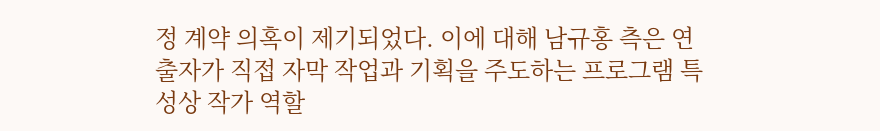정 계약 의혹이 제기되었다. 이에 대해 남규홍 측은 연출자가 직접 자막 작업과 기획을 주도하는 프로그램 특성상 작가 역할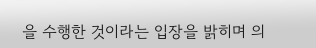을 수행한 것이라는 입장을 밝히며 의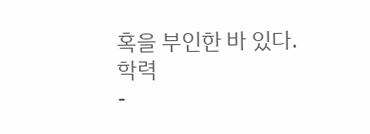혹을 부인한 바 있다.
학력
-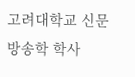고려대학교 신문방송학 학사